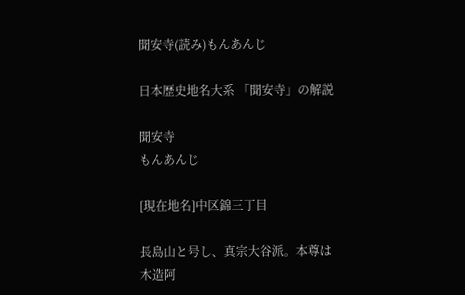聞安寺(読み)もんあんじ

日本歴史地名大系 「聞安寺」の解説

聞安寺
もんあんじ

[現在地名]中区錦三丁目

長島山と号し、真宗大谷派。本尊は木造阿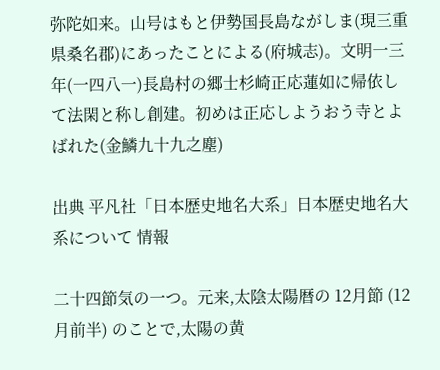弥陀如来。山号はもと伊勢国長島ながしま(現三重県桑名郡)にあったことによる(府城志)。文明一三年(一四八一)長島村の郷士杉崎正応蓮如に帰依して法閑と称し創建。初めは正応しようおう寺とよばれた(金鱗九十九之塵)

出典 平凡社「日本歴史地名大系」日本歴史地名大系について 情報

二十四節気の一つ。元来,太陰太陽暦の 12月節 (12月前半) のことで,太陽の黄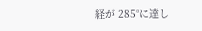経が 285°に達し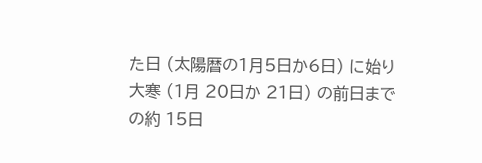た日 (太陽暦の1月5日か6日) に始り大寒 (1月 20日か 21日) の前日までの約 15日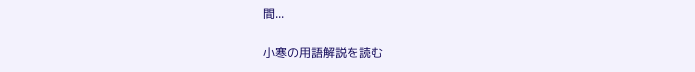間...

小寒の用語解説を読む